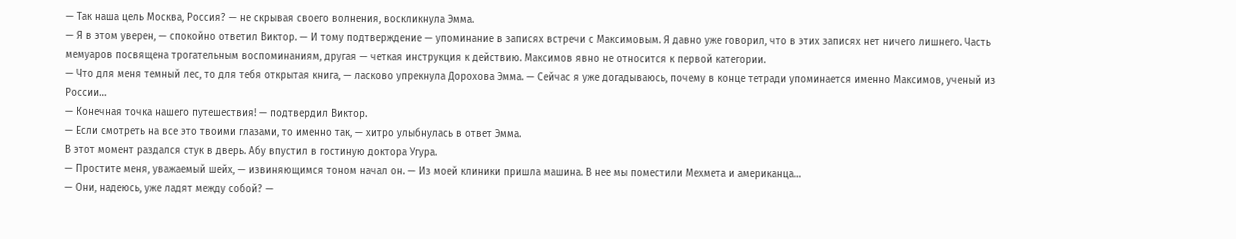— Так наша цель Москва, Россия? — не скрывая своего волнения, воскликнула Эмма.
— Я в этом уверен, — спокойно ответил Виктор. — И тому подтверждение — упоминание в записях встречи с Максимовым. Я давно уже говорил, что в этих записях нет ничего лишнего. Часть мемуаров посвящена трогательным воспоминаниям, другая — четкая инструкция к действию. Максимов явно не относится к первой категории.
— Что для меня темный лес, то для тебя открытая книга, — ласково упрекнула Дорохова Эмма. — Сейчас я уже догадываюсь, почему в конце тетради упоминается именно Максимов, ученый из России…
— Конечная точка нашего путешествия! — подтвердил Виктор.
— Если смотреть на все это твоими глазами, то именно так, — хитро улыбнулась в ответ Эмма.
В этот момент раздался стук в дверь. Абу впустил в гостиную доктора Угура.
— Простите меня, уважаемый шейх, — извиняющимся тоном начал он. — Из моей клиники пришла машина. В нее мы поместили Мехмета и американца…
— Они, надеюсь, уже ладят между собой? —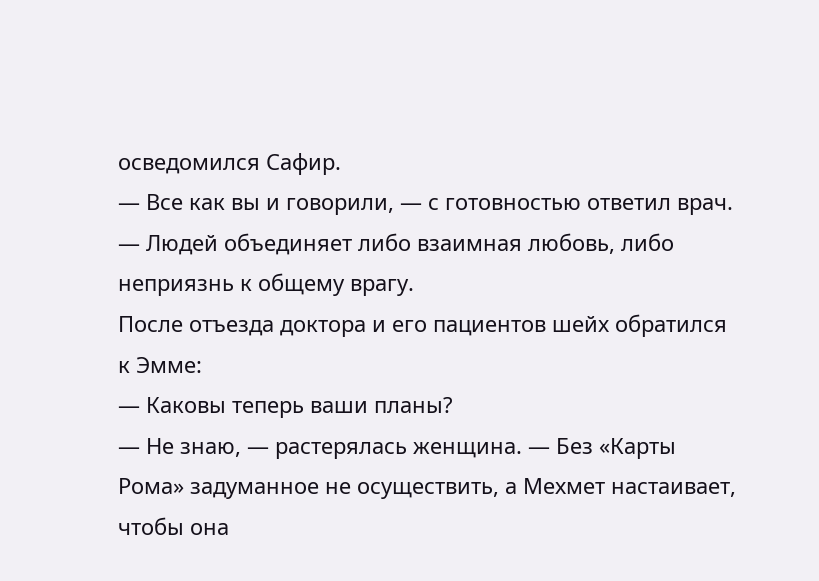осведомился Сафир.
— Все как вы и говорили, — с готовностью ответил врач. — Людей объединяет либо взаимная любовь, либо неприязнь к общему врагу.
После отъезда доктора и его пациентов шейх обратился к Эмме:
— Каковы теперь ваши планы?
— Не знаю, — растерялась женщина. — Без «Карты Рома» задуманное не осуществить, а Мехмет настаивает, чтобы она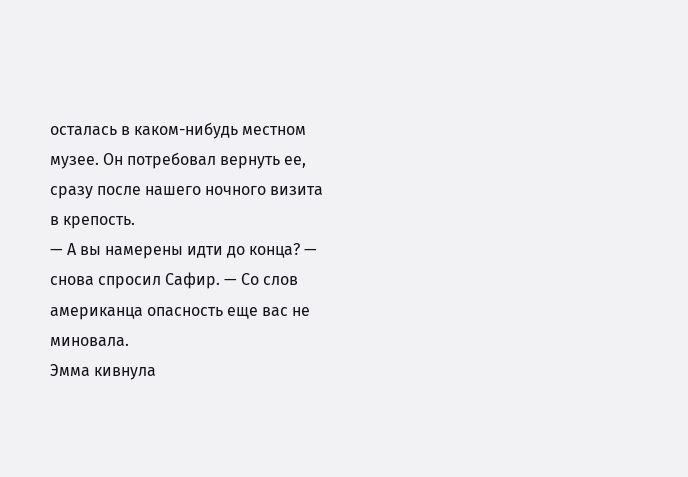осталась в каком-нибудь местном музее. Он потребовал вернуть ее, сразу после нашего ночного визита в крепость.
— А вы намерены идти до конца? — снова спросил Сафир. — Со слов американца опасность еще вас не миновала.
Эмма кивнула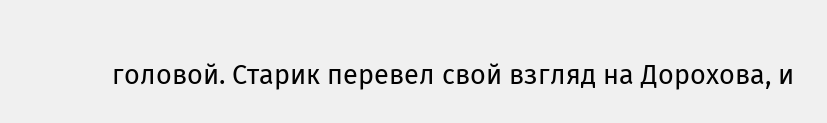головой. Старик перевел свой взгляд на Дорохова, и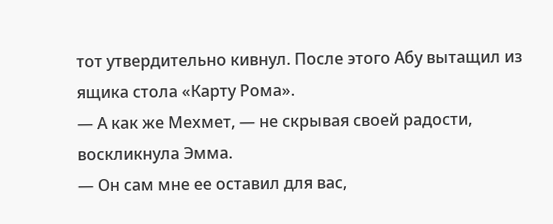тот утвердительно кивнул. После этого Абу вытащил из ящика стола «Карту Рома».
— А как же Мехмет, — не скрывая своей радости, воскликнула Эмма.
— Он сам мне ее оставил для вас,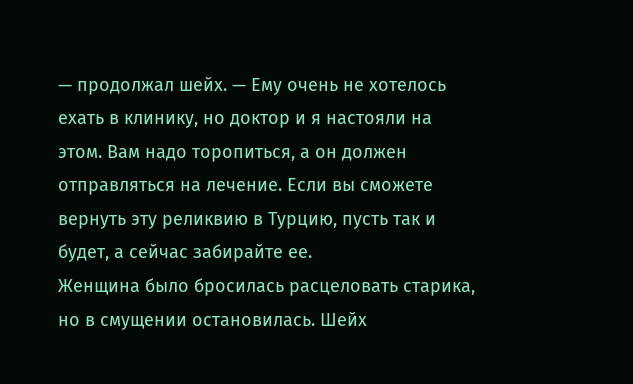— продолжал шейх. — Ему очень не хотелось ехать в клинику, но доктор и я настояли на этом. Вам надо торопиться, а он должен отправляться на лечение. Если вы сможете вернуть эту реликвию в Турцию, пусть так и будет, а сейчас забирайте ее.
Женщина было бросилась расцеловать старика, но в смущении остановилась. Шейх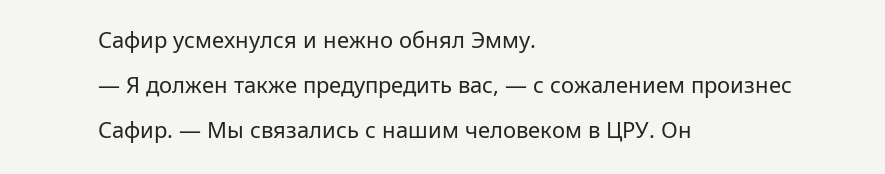Сафир усмехнулся и нежно обнял Эмму.
— Я должен также предупредить вас, — с сожалением произнес Сафир. — Мы связались с нашим человеком в ЦРУ. Он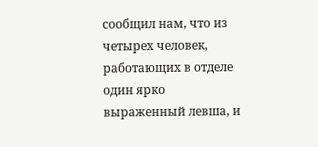сообщил нам, что из четырех человек, работающих в отделе один ярко выраженный левша, и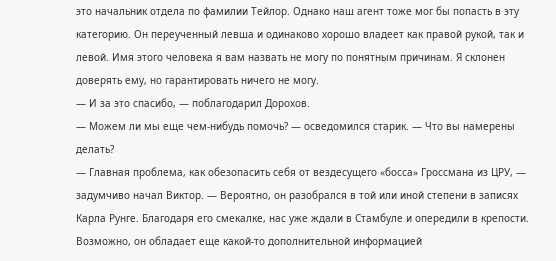это начальник отдела по фамилии Тейлор. Однако наш агент тоже мог бы попасть в эту категорию. Он переученный левша и одинаково хорошо владеет как правой рукой, так и левой. Имя этого человека я вам назвать не могу по понятным причинам. Я склонен доверять ему, но гарантировать ничего не могу.
— И за это спасибо, — поблагодарил Дорохов.
— Можем ли мы еще чем-нибудь помочь? — осведомился старик. — Что вы намерены делать?
— Главная проблема, как обезопасить себя от вездесущего «босса» Гроссмана из ЦРУ, — задумчиво начал Виктор. — Вероятно, он разобрался в той или иной степени в записях Карла Рунге. Благодаря его смекалке, нас уже ждали в Стамбуле и опередили в крепости. Возможно, он обладает еще какой-то дополнительной информацией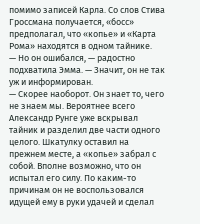помимо записей Карла. Со слов Стива Гроссмана получается, «босс» предполагал, что «копье» и «Карта Рома» находятся в одном тайнике.
— Но он ошибался, — радостно подхватила Эмма. — Значит, он не так уж и информирован.
— Скорее наоборот. Он знает то, чего не знаем мы. Вероятнее всего Александр Рунге уже вскрывал тайник и разделил две части одного целого. Шкатулку оставил на прежнем месте, а «копье» забрал с собой. Вполне возможно, что он испытал его силу. По каким-то причинам он не воспользовался идущей ему в руки удачей и сделал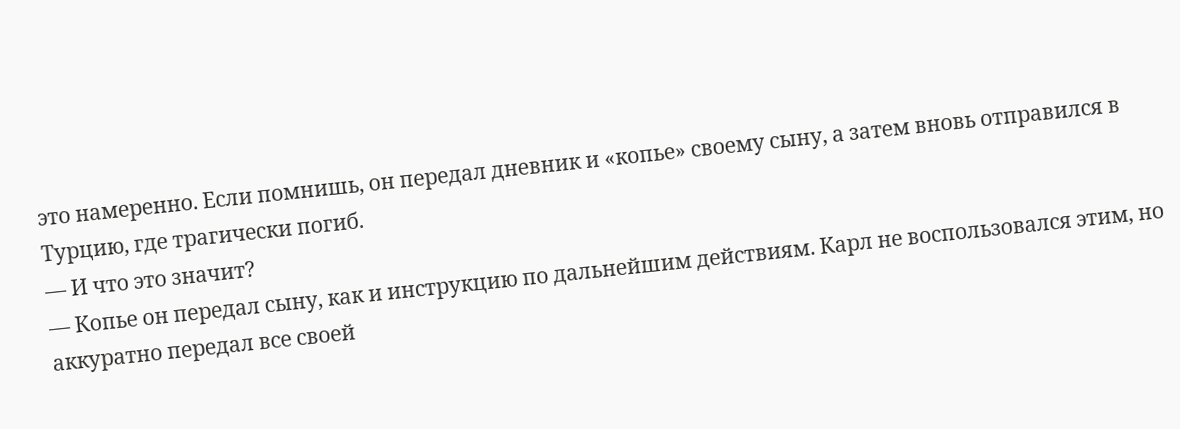это намеренно. Если помнишь, он передал дневник и «копье» своему сыну, а затем вновь отправился в Турцию, где трагически погиб.
— И что это значит?
— Копье он передал сыну, как и инструкцию по дальнейшим действиям. Карл не воспользовался этим, но аккуратно передал все своей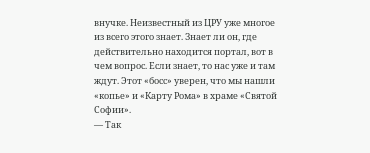внучке. Неизвестный из ЦРУ уже многое из всего этого знает. Знает ли он, где действительно находится портал, вот в чем вопрос. Если знает, то нас уже и там ждут. Этот «босс» уверен, что мы нашли «копье» и «Карту Рома» в храме «Святой Софии».
— Так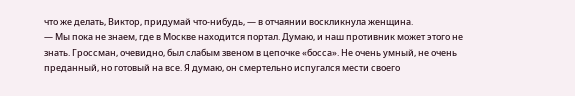что же делать, Виктор, придумай что-нибудь, — в отчаянии воскликнула женщина.
— Мы пока не знаем, где в Москве находится портал. Думаю, и наш противник может этого не знать. Гроссман, очевидно, был слабым звеном в цепочке «босса». Не очень умный, не очень преданный, но готовый на все. Я думаю, он смертельно испугался мести своего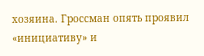хозяина. Гроссман опять проявил «инициативу» и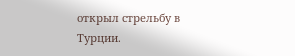открыл стрельбу в Турции.